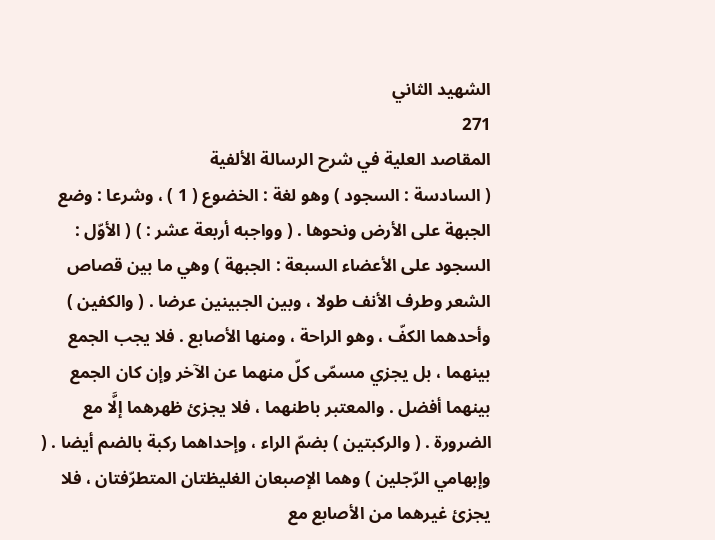الشهيد الثاني
271
المقاصد العلية في شرح الرسالة الألفية
( السادسة : السجود ) وهو لغة : الخضوع ( 1 ) ، وشرعا : وضع الجبهة على الأرض ونحوها . ( وواجبه أربعة عشر : ) ( الأوّل : السجود على الأعضاء السبعة : الجبهة ) وهي ما بين قصاص الشعر وطرف الأنف طولا ، وبين الجبينين عرضا . ( والكفين ) وأحدهما الكفّ ، وهو الراحة ، ومنها الأصابع . فلا يجب الجمع بينهما ، بل يجزي مسمّى كلّ منهما عن الآخر وإن كان الجمع بينهما أفضل . والمعتبر باطنهما ، فلا يجزئ ظهرهما إلَّا مع الضرورة . ( والركبتين ) بضمّ الراء ، وإحداهما ركبة بالضم أيضا . ( وإبهامي الرّجلين ) وهما الإصبعان الغليظتان المتطرّفتان ، فلا يجزئ غيرهما من الأصابع مع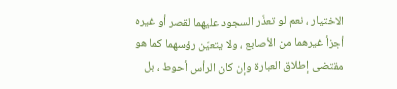الاختيار ، نعم لو تعذّر السجود عليهما لقصر أو غيره أجزأ غيرهما من الأصابع ، ولا يتعيّن رؤسهما كما هو مقتضى إطلاق العبارة وإن كان الرأس أحوط ، بل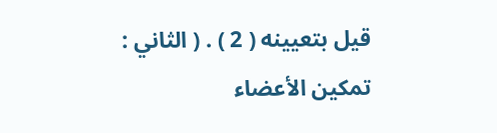قيل بتعيينه ( 2 ) . ( الثاني : تمكين الأعضاء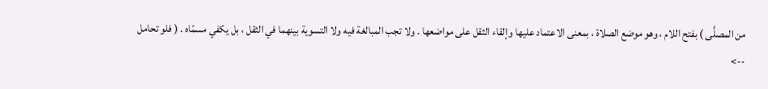من المصلَّى ) بفتح اللام ، وهو موضع الصلاة ، بمعنى الاعتماد عليها وإلقاء الثقل على مواضعها . ولا تجب المبالغة فيه ولا التسوية بينهما في الثقل ، بل يكفي مسمّاه . ( فلو تحامل
-->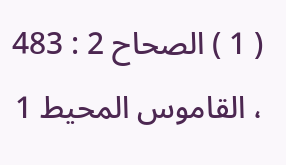( 1 ) الصحاح 2 : 483 ، القاموس المحيط 1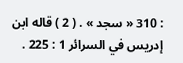: 310 « سجد » . ( 2 ) قاله ابن إدريس في السرائر 1 : 225 .